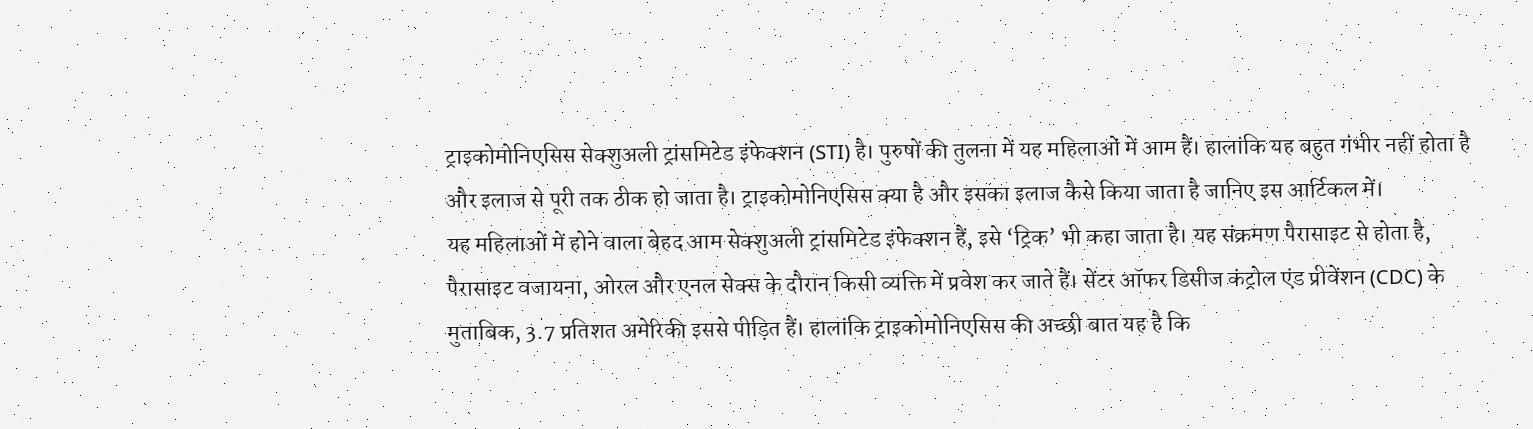ट्राइकोमोनिएसिस सेक्शुअली ट्रांसमिटेड इंफेक्शन (STI) है। पुरुषों की तुलना में यह महिलाओं में आम हैं। हालांकि यह बहुत गंभीर नहीं होता है और इलाज से पूरी तक ठीक हो जाता है। ट्राइकोमोनिएसिस क्या है और इसका इलाज कैसे किया जाता है जानिए इस आर्टिकल में।
यह महिलाओं में होने वाला बेहद आम सेक्शुअली ट्रांसमिटेड इंफेक्शन हैं, इसे ‘ट्रिक’ भी कहा जाता है। यह संक्रमण पैरासाइट से होता है, पैरासाइट वजायना, ओरल और एनल सेक्स के दौरान किसी व्यक्ति में प्रवेश कर जाते हैं। सेंटर ऑफर डिसीज कंट्रोल एंड प्रीवेंशन (CDC) के मुताबिक, 3.7 प्रतिशत अमेरिकी इससे पीड़ित हैं। हालांकि ट्राइकोमोनिएसिस की अच्छी बात यह है कि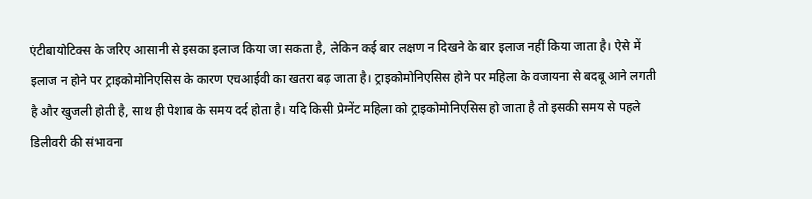एंटीबायोटिक्स के जरिए आसानी से इसका इलाज किया जा सकता है, लेकिन कई बार लक्षण न दिखने के बार इलाज नहीं किया जाता है। ऐसे में इलाज न होने पर ट्राइकोमोनिएसिस के कारण एचआईवी का खतरा बढ़ जाता है। ट्राइकोमोनिएसिस होने पर महिला के वजायना से बदबू आने लगती है और खुजली होती है, साथ ही पेशाब के समय दर्द होता है। यदि किसी प्रेग्नेंट महिला को ट्राइकोमोनिएसिस हो जाता है तो इसकी समय से पहले डिलीवरी की संभावना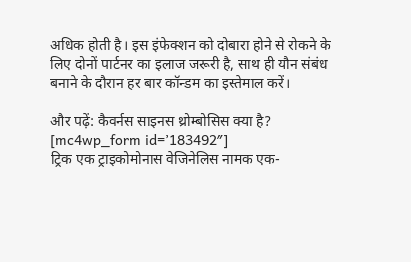अधिक होती है। इस इंफेक्शन को दोबारा होने से रोकने के लिए दोनों पार्टनर का इलाज जरूरी है, साथ ही यौन संबंध बनाने के दौरान हर बार कॉन्डम का इस्तेमाल करें।

और पढ़ें: कैवर्नस साइनस थ्रोम्बोसिस क्या है?
[mc4wp_form id=’183492″]
ट्रिक एक ट्राइकोमोनास वेजिनेलिस नामक एक-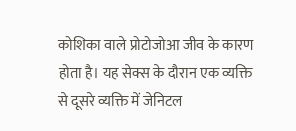कोशिका वाले प्रोटोजोआ जीव के कारण होता है। यह सेक्स के दौरान एक व्यक्ति से दूसरे व्यक्ति में जेनिटल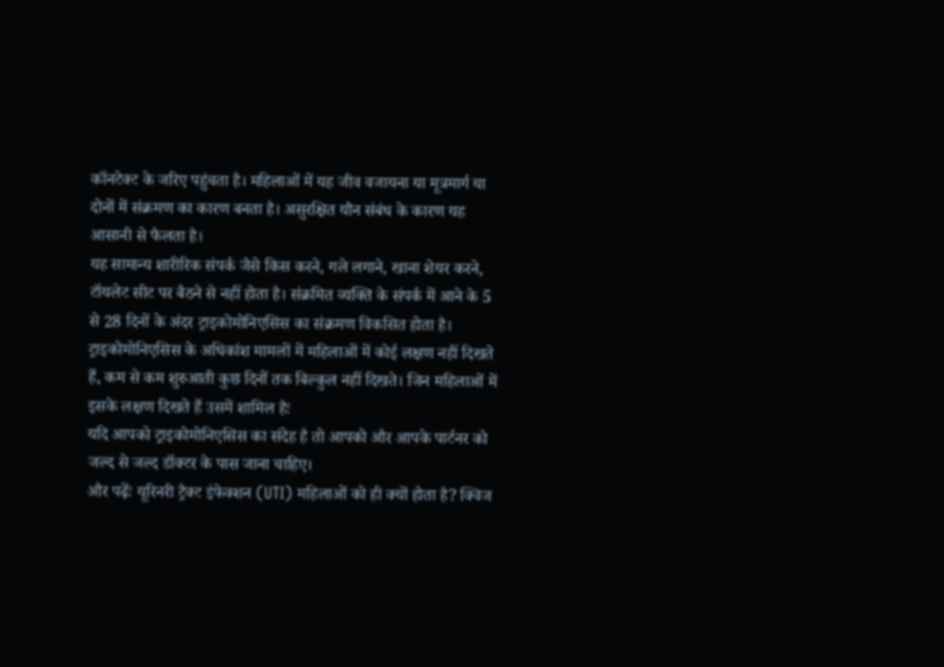कॉनटेक्ट के जरिए पहुंचता है। महिलाओं में यह जीव वजायना या मूत्रमार्ग या दोनों में संक्रमण का कारण बनता है। असुरक्षित यौन संबंध के कारण यह आसानी से फैलता है।
यह सामान्य शारीरिक संपर्क जैसे किस करने, गले लगाने, खाना शेयर करने, टॉयलेट सीट पर बैठने से नहीं होता है। संक्रमित व्यक्ति के संपर्क में आने के 5 से 28 दिनों के अंदर ट्राइकोमोनिएसिस का संक्रमण विकसित होता है।
ट्राइकोमोनिएसिस के अधिकांश मामलों में महिलाओं में कोई लक्षण नहीं दिखते हैं, कम से कम शुरुआती कुछ दिनों तक बिल्कुल नहीं दिखते। जिन महिलाओं में इसके लक्षण दिखते हैं उसमें शामिल हैः
यदि आपको ट्राइकोमोनिएसिस का संदेह है तो आपको और आपके पार्टनर को जल्द से जल्द डॉक्टर के पास जाना चाहिए।
और पढ़ेंः यूरिनरी ट्रैक्ट इंफेक्शन (UTI) महिलाओं को ही क्यों होता है? क्विज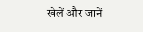खेलें और जानें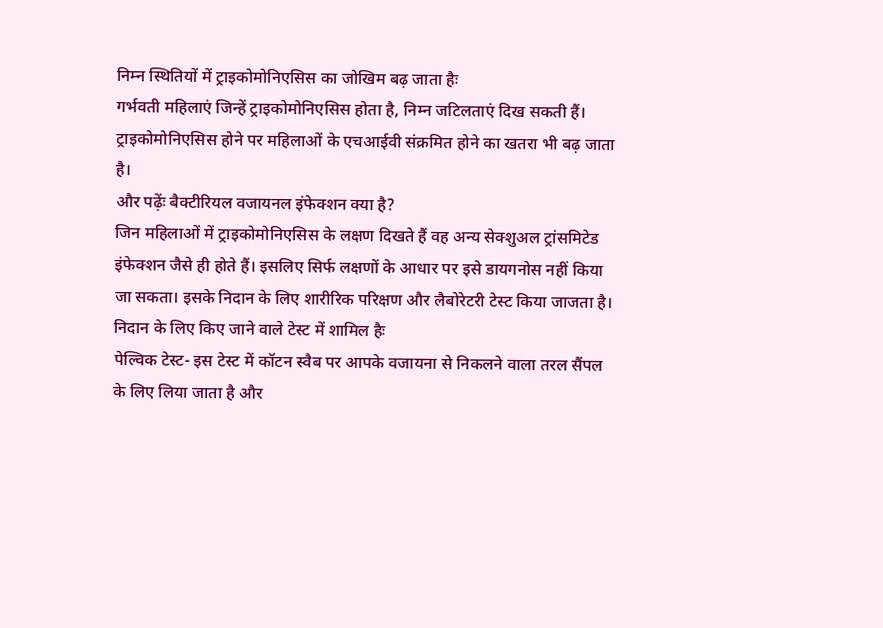निम्न स्थितियों में ट्राइकोमोनिएसिस का जोखिम बढ़ जाता हैः
गर्भवती महिलाएं जिन्हें ट्राइकोमोनिएसिस होता है, निम्न जटिलताएं दिख सकती हैं।
ट्राइकोमोनिएसिस होने पर महिलाओं के एचआईवी संक्रमित होने का खतरा भी बढ़ जाता है।
और पढ़ेंः बैक्टीरियल वजायनल इंफेक्शन क्या है?
जिन महिलाओं में ट्राइकोमोनिएसिस के लक्षण दिखते हैं वह अन्य सेक्शुअल ट्रांसमिटेड इंफेक्शन जैसे ही होते हैं। इसलिए सिर्फ लक्षणों के आधार पर इसे डायगनोस नहीं किया जा सकता। इसके निदान के लिए शारीरिक परिक्षण और लैबोरेटरी टेस्ट किया जाजता है। निदान के लिए किए जाने वाले टेस्ट में शामिल हैः
पेल्विक टेस्ट- इस टेस्ट में कॉटन स्वैब पर आपके वजायना से निकलने वाला तरल सैंपल के लिए लिया जाता है और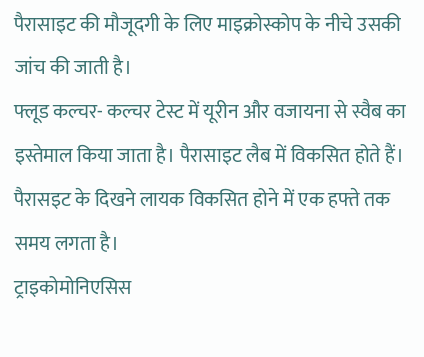पैरासाइट की मौजूदगी के लिए माइक्रोस्कोप के नीचे उसकी जांच की जाती है।
फ्लूड कल्चर- कल्चर टेस्ट में यूरीन और वजायना से स्वैब का इस्तेमाल किया जाता है। पैरासाइट लैब में विकसित होते हैं। पैरासइट के दिखने लायक विकसित होने में एक हफ्ते तक समय लगता है।
ट्राइकोमोनिएसिस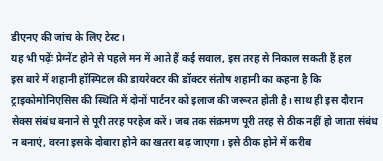डीएनए की जांच के लिए टेस्ट।
यह भी पढ़ेंः प्रेग्नेंट होने से पहले मन में आते हैं कई सवाल, इस तरह से निकाल सकती हैं हल
इस बारे में शहानी हॉस्पिटल की डायरेक्टर की डॉक्टर संतोष शहानी का कहना है कि ट्राइकोमोनिएसिस की स्थिति में दोनों पार्टनर को इलाज की जरूरत होती है। साथ ही इस दौरान सेक्स संबंध बनाने से पूरी तरह परहेज करें। जब तक संक्रमण पूरी तरह से ठीक नहीं हो जाता संबंध न बनाएं, वरना इसके दोबारा होने का खतरा बढ़ जाएगा। इसे ठीक होने में करीब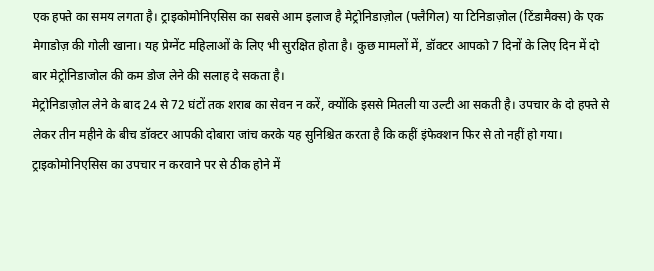एक हफ्ते का समय लगता है। ट्राइकोमोनिएसिस का सबसे आम इलाज है मेट्रोनिडाज़ोल (फ्लैगिल) या टिनिडाज़ोल (टिंडामैक्स) के एक मेगाडोज़ की गोली खाना। यह प्रेग्नेंट महिलाओं के लिए भी सुरक्षित होता है। कुछ मामलों में, डॉक्टर आपको 7 दिनों के लिए दिन में दो बार मेट्रोनिडाजोल की कम डोज लेने की सलाह दे सकता है।
मेट्रोनिडाज़ोल लेने के बाद 24 से 72 घंटों तक शराब का सेवन न करें, क्योंकि इससे मितली या उल्टी आ सकती है। उपचार के दो हफ्ते से लेकर तीन महीने के बीच डॉक्टर आपकी दोबारा जांच करके यह सुनिश्चित करता है कि कहीं इंफेक्शन फिर से तो नहीं हो गया। ट्राइकोमोनिएसिस का उपचार न करवाने पर से ठीक होने में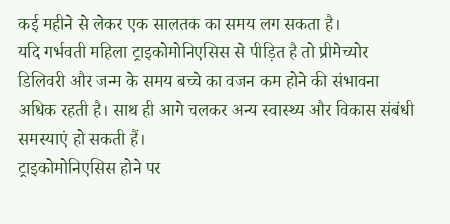कई महीने से लेकर एक सालतक का समय लग सकता है।
यदि गर्भवती महिला ट्राइकोमोनिएसिस से पीड़ित है तो प्रीमेच्योर डिलिवरी और जन्म के समय बच्चे का वजन कम होने की संभावना अधिक रहती है। साथ ही आगे चलकर अन्य स्वास्थ्य और विकास संबंधी समस्याएं हो सकती हैं।
ट्राइकोमोनिएसिस होने पर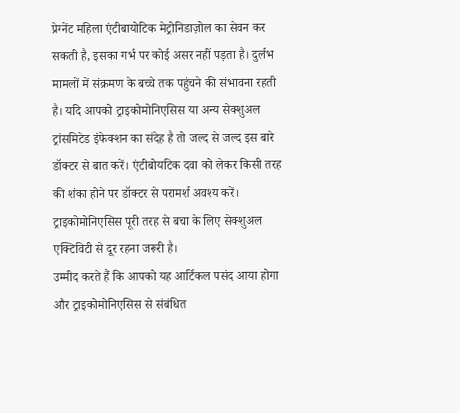प्रेग्नेंट महिला एंटीबायोटिक मेट्रोनिडाज़ोल का सेवन कर सकती है, इसका गर्भ पर कोई असर नहीं पड़ता है। दुर्लभ मामलों में संक्रमण के बच्चे तक पहुंचने की संभावना रहती है। यदि आपको ट्राइकोमोनिएसिस या अन्य सेक्शुअल ट्रांसमिटेड इंफेक्शन का संदेह है तो जल्द से जल्द इस बारे डॉक्टर से बात करें। एंटीबोयटिक दवा को लेकर किसी तरह की शंका होने पर डॉक्टर से परामर्श अवश्य करें।
ट्राइकोमोनिएसिस पूरी तरह से बचा के लिए सेक्शुअल एक्टिविटी से दूर रहना जरूरी है।
उम्मीद करते हैं कि आपको यह आर्टिकल पसंद आया होगा और ट्राइकोमोनिएसिस से संबंधित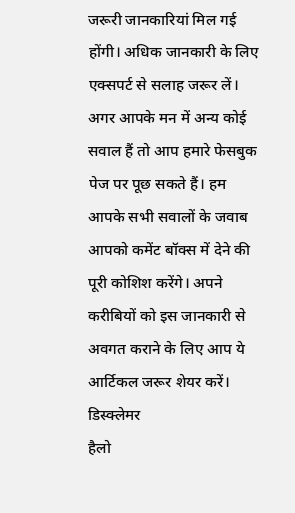जरूरी जानकारियां मिल गई होंगी। अधिक जानकारी के लिए एक्सपर्ट से सलाह जरूर लें। अगर आपके मन में अन्य कोई सवाल हैं तो आप हमारे फेसबुक पेज पर पूछ सकते हैं। हम आपके सभी सवालों के जवाब आपको कमेंट बॉक्स में देने की पूरी कोशिश करेंगे। अपने करीबियों को इस जानकारी से अवगत कराने के लिए आप ये आर्टिकल जरूर शेयर करें।
डिस्क्लेमर
हैलो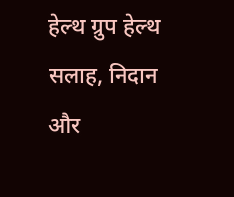हेल्थ ग्रुप हेल्थ सलाह, निदान और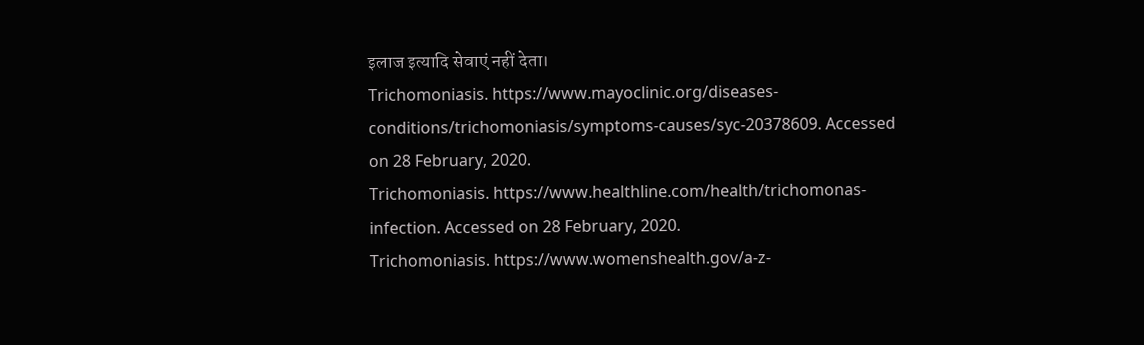इलाज इत्यादि सेवाएं नहीं देता।
Trichomoniasis. https://www.mayoclinic.org/diseases-conditions/trichomoniasis/symptoms-causes/syc-20378609. Accessed on 28 February, 2020.
Trichomoniasis. https://www.healthline.com/health/trichomonas-infection. Accessed on 28 February, 2020.
Trichomoniasis. https://www.womenshealth.gov/a-z-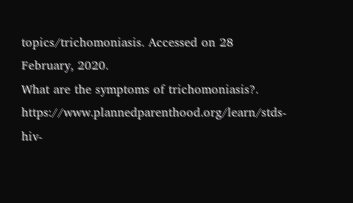topics/trichomoniasis. Accessed on 28 February, 2020.
What are the symptoms of trichomoniasis?. https://www.plannedparenthood.org/learn/stds-hiv-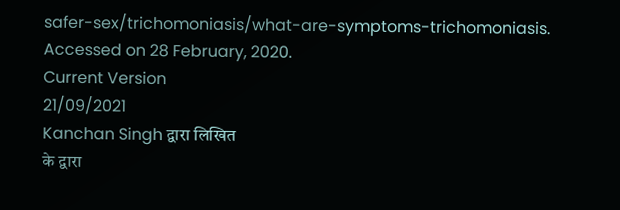safer-sex/trichomoniasis/what-are-symptoms-trichomoniasis. Accessed on 28 February, 2020.
Current Version
21/09/2021
Kanchan Singh द्वारा लिखित
के द्वारा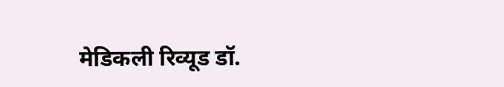मेडिकली रिव्यूड डॉ.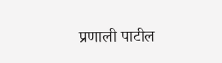प्रणाली पाटील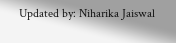Updated by: Niharika Jaiswal